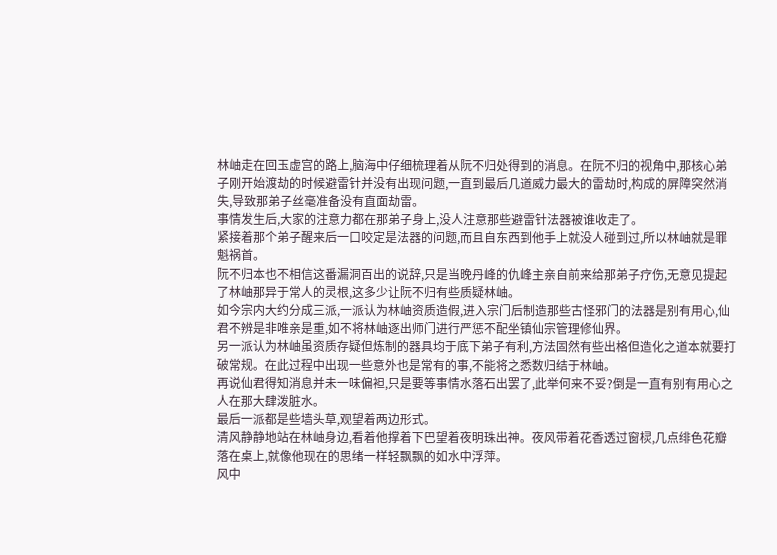林岫走在回玉虚宫的路上,脑海中仔细梳理着从阮不归处得到的消息。在阮不归的视角中,那核心弟子刚开始渡劫的时候避雷针并没有出现问题,一直到最后几道威力最大的雷劫时,构成的屏障突然消失,导致那弟子丝毫准备没有直面劫雷。
事情发生后,大家的注意力都在那弟子身上,没人注意那些避雷针法器被谁收走了。
紧接着那个弟子醒来后一口咬定是法器的问题,而且自东西到他手上就没人碰到过,所以林岫就是罪魁祸首。
阮不归本也不相信这番漏洞百出的说辞,只是当晚丹峰的仇峰主亲自前来给那弟子疗伤,无意见提起了林岫那异于常人的灵根,这多少让阮不归有些质疑林岫。
如今宗内大约分成三派,一派认为林岫资质造假,进入宗门后制造那些古怪邪门的法器是别有用心,仙君不辨是非唯亲是重,如不将林岫逐出师门进行严惩不配坐镇仙宗管理修仙界。
另一派认为林岫虽资质存疑但炼制的器具均于底下弟子有利,方法固然有些出格但造化之道本就要打破常规。在此过程中出现一些意外也是常有的事,不能将之悉数归结于林岫。
再说仙君得知消息并未一味偏袒,只是要等事情水落石出罢了,此举何来不妥?倒是一直有别有用心之人在那大肆泼脏水。
最后一派都是些墙头草,观望着两边形式。
清风静静地站在林岫身边,看着他撑着下巴望着夜明珠出神。夜风带着花香透过窗棂,几点绯色花瓣落在桌上,就像他现在的思绪一样轻飘飘的如水中浮萍。
风中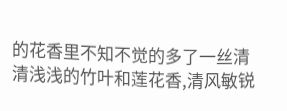的花香里不知不觉的多了一丝清清浅浅的竹叶和莲花香,清风敏锐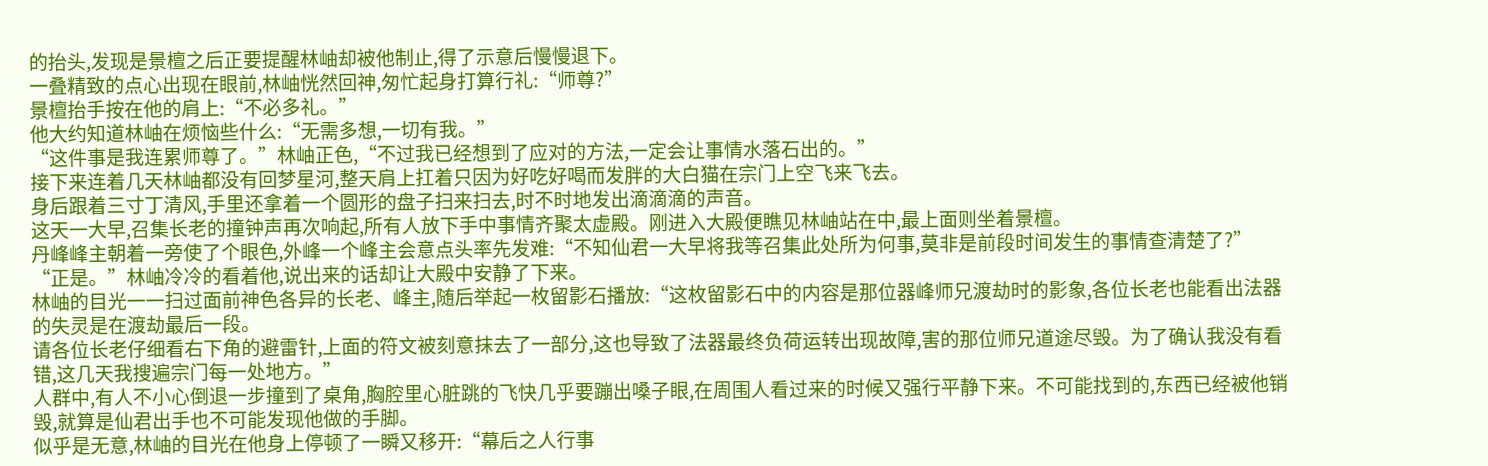的抬头,发现是景檀之后正要提醒林岫却被他制止,得了示意后慢慢退下。
一叠精致的点心出现在眼前,林岫恍然回神,匆忙起身打算行礼:“师尊?”
景檀抬手按在他的肩上:“不必多礼。”
他大约知道林岫在烦恼些什么:“无需多想,一切有我。”
“这件事是我连累师尊了。”林岫正色,“不过我已经想到了应对的方法,一定会让事情水落石出的。”
接下来连着几天林岫都没有回梦星河,整天肩上扛着只因为好吃好喝而发胖的大白猫在宗门上空飞来飞去。
身后跟着三寸丁清风,手里还拿着一个圆形的盘子扫来扫去,时不时地发出滴滴滴的声音。
这天一大早,召集长老的撞钟声再次响起,所有人放下手中事情齐聚太虚殿。刚进入大殿便瞧见林岫站在中,最上面则坐着景檀。
丹峰峰主朝着一旁使了个眼色,外峰一个峰主会意点头率先发难:“不知仙君一大早将我等召集此处所为何事,莫非是前段时间发生的事情查清楚了?”
“正是。”林岫冷冷的看着他,说出来的话却让大殿中安静了下来。
林岫的目光一一扫过面前神色各异的长老、峰主,随后举起一枚留影石播放:“这枚留影石中的内容是那位器峰师兄渡劫时的影象,各位长老也能看出法器的失灵是在渡劫最后一段。
请各位长老仔细看右下角的避雷针,上面的符文被刻意抹去了一部分,这也导致了法器最终负荷运转出现故障,害的那位师兄道途尽毁。为了确认我没有看错,这几天我搜遍宗门每一处地方。”
人群中,有人不小心倒退一步撞到了桌角,胸腔里心脏跳的飞快几乎要蹦出嗓子眼,在周围人看过来的时候又强行平静下来。不可能找到的,东西已经被他销毁,就算是仙君出手也不可能发现他做的手脚。
似乎是无意,林岫的目光在他身上停顿了一瞬又移开:“幕后之人行事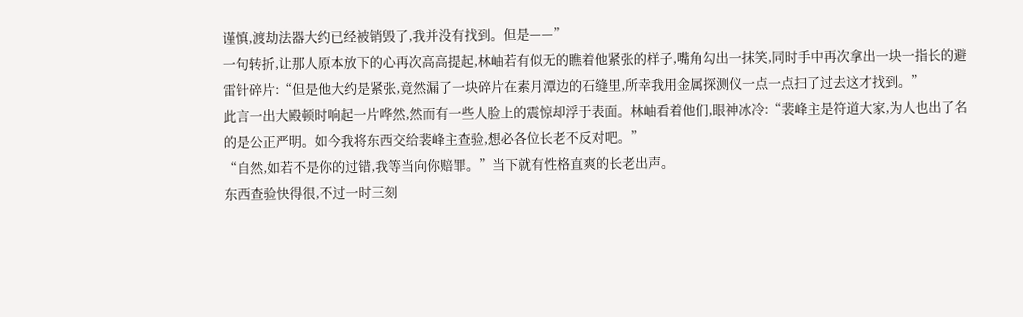谨慎,渡劫法器大约已经被销毁了,我并没有找到。但是——”
一句转折,让那人原本放下的心再次高高提起,林岫若有似无的瞧着他紧张的样子,嘴角勾出一抹笑,同时手中再次拿出一块一指长的避雷针碎片:“但是他大约是紧张,竟然漏了一块碎片在素月潭边的石缝里,所幸我用金属探测仪一点一点扫了过去这才找到。”
此言一出大殿顿时响起一片哗然,然而有一些人脸上的震惊却浮于表面。林岫看着他们,眼神冰冷:“裴峰主是符道大家,为人也出了名的是公正严明。如今我将东西交给裴峰主查验,想必各位长老不反对吧。”
“自然,如若不是你的过错,我等当向你赔罪。”当下就有性格直爽的长老出声。
东西查验快得很,不过一时三刻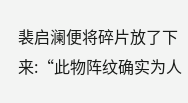裴启澜便将碎片放了下来:“此物阵纹确实为人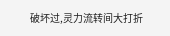破坏过,灵力流转间大打折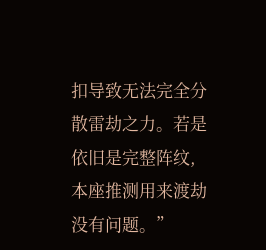扣导致无法完全分散雷劫之力。若是依旧是完整阵纹,本座推测用来渡劫没有问题。”